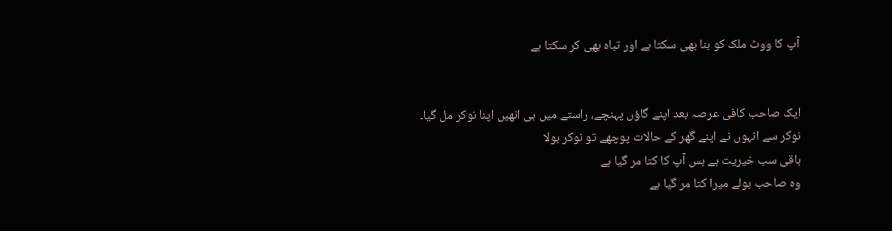آپ کا ووٹ ملک کو بنا بھی سکتا ہے اور تباہ بھی کر سکتا ہے


ایک صاحب کافی عرصہ بعد اپنے گاؤں پہنچے، راستے میں ہی انھیں اپنا نوکر مل گیا۔
نوکر سے انہوں نے اپنے گھر کے حالات پوچھے تو نوکر بولا
باقی سب خیریت ہے بس آپ کا کتا مر گیا ہے
وہ صاحب بولے میرا کتا مر گیا ہے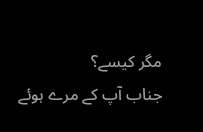مگر کیسے؟
جناب آپ کے مرے ہوئے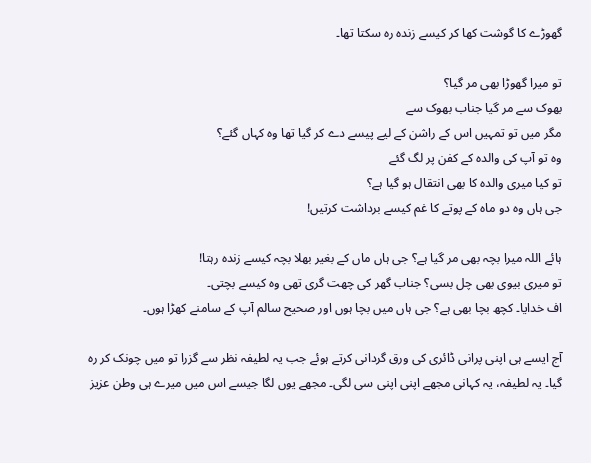گھوڑے کا گوشت کھا کر کیسے زندہ رہ سکتا تھا۔

تو میرا گھوڑا بھی مر گیا؟
بھوک سے مر گیا جناب بھوک سے
مگر میں تو تمہیں اس کے راشن کے لیے پیسے دے کر گیا تھا وہ کہاں گئے؟
وہ تو آپ کی والدہ کے کفن پر لگ گئے
تو کیا میری والدہ کا بھی انتقال ہو گیا ہے؟
جی ہاں وہ دو ماہ کے پوتے کا غم کیسے برداشت کرتیں!

ہائے اللہ میرا بچہ بھی مر گیا ہے؟ جی ہاں ماں کے بغیر بھلا بچہ کیسے زندہ رہتا!
تو میری بیوی بھی چل بسی؟ جناب گھر کی چھت گری تھی وہ کیسے بچتی۔
اف خدایا۔ کچھ بچا بھی ہے؟ جی ہاں میں بچا ہوں اور صحیح سالم آپ کے سامنے کھڑا ہوں۔

آج ایسے ہی اپنی پرانی ڈائری کی ورق گردانی کرتے ہوئے جب یہ لطیفہ نظر سے گزرا تو میں چونک کر رہ گیا۔ یہ لطیفہ، یہ کہانی مجھے اپنی اپنی سی لگی۔ مجھے یوں لگا جیسے اس میں میرے ہی وطن عزیز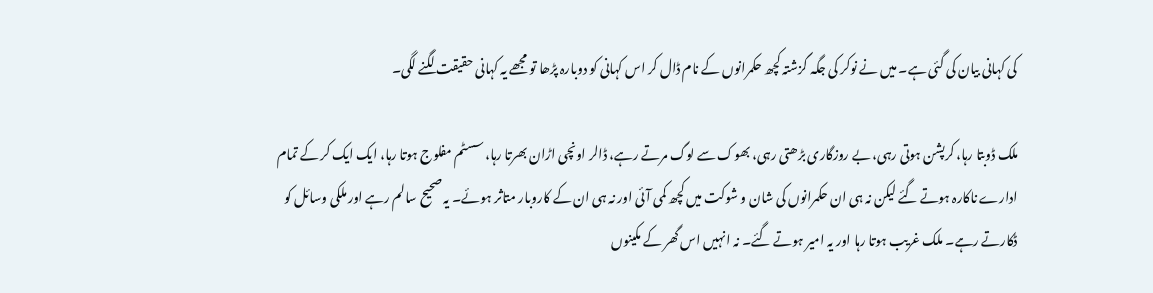کی کہانی بیان کی گئی ہے۔ میں نے نوکر کی جگہ گزشتہ کچھ حکمرانوں کے نام ڈال کر اس کہانی کو دوبارہ پڑھا تو مجھے یہ کہانی حقیقت لگنے لگی۔

ملک ڈوبتا رہا، کرپشن ہوتی رہی، بے روزگاری بڑھتی رہی، بھوک سے لوگ مرتے رہے، ڈالر اونچی اڑان بھرتا رہا، سسٹم مفلوج ہوتا رہا، ایک ایک کر کے تمام ادارے ناکارہ ہوتے گئے لیکن نہ ہی ان حکمرانوں کی شان و شوکت میں کچھ کمی آئی اور نہ ہی ان کے کاروبار متاثر ہوئے۔ یہ صحیح سالم رہے اور ملکی وسائل کو ڈکارتے رہے۔ ملک غریب ہوتا رہا اور یہ امیر ہوتے گئے۔ نہ انہیں اس گھر کے مکینوں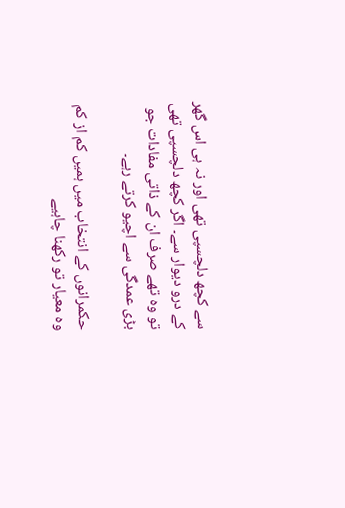سے کچھ دلچسپی تھی اور نہ ہی اس گھر کے درو دیوار سے۔ اگر کچھ دلچسپی تھی تو وہ تھے صرف ان کے ذاتی مفادات جو بڑی عمدگی سے اچیو کرتے رہے۔

حکمرانوں کے انتخاب میں ہمیں کم از کم وہ معیار تو رکھنا چاہیے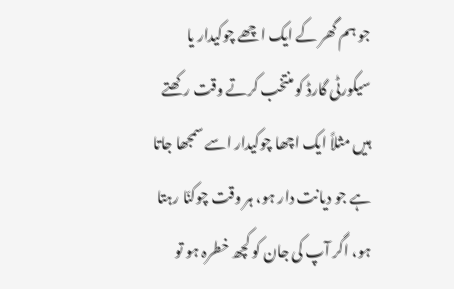جو ہم گھر کے ایک اچھے چوکیدار یا سیکورٹی گارڈ کو منتخب کرتے وقت رکھتے ہیں مثلاً ایک اچھا چوکیدار اسے سمجھا جاتا ہے جو دیانت دار ہو، ہر وقت چوکنّا رہتا ہو، اگر آپ کی جان کو کچھ خطرہ ہو تو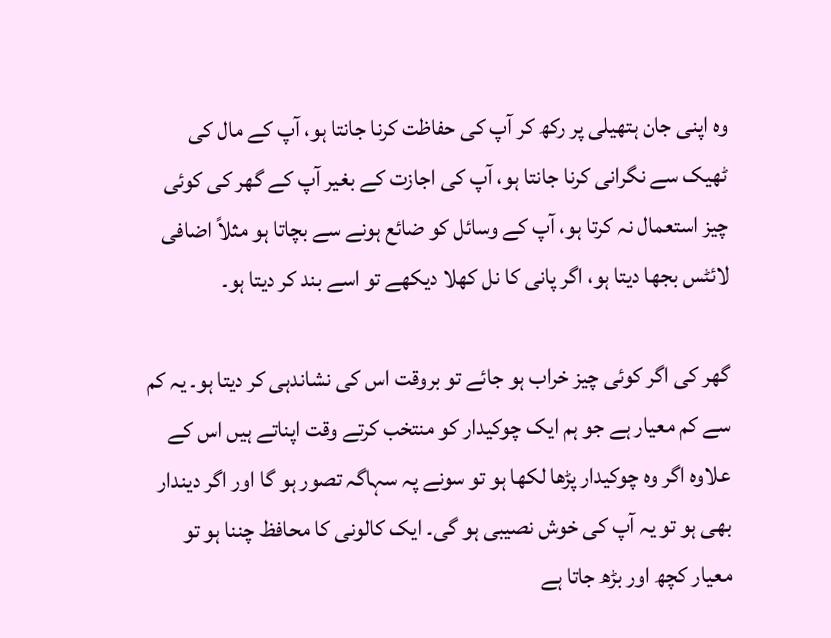وہ اپنی جان ہتھیلی پر رکھ کر آپ کی حفاظت کرنا جانتا ہو، آپ کے مال کی ٹھیک سے نگرانی کرنا جانتا ہو، آپ کی اجازت کے بغیر آپ کے گھر کی کوئی چیز استعمال نہ کرتا ہو، آپ کے وسائل کو ضائع ہونے سے بچاتا ہو مثلاً اضافی لائٹس بجھا دیتا ہو، اگر پانی کا نل کھلا دیکھے تو اسے بند کر دیتا ہو۔

گھر کی اگر کوئی چیز خراب ہو جائے تو بروقت اس کی نشاندہی کر دیتا ہو۔ یہ کم سے کم معیار ہے جو ہم ایک چوکیدار کو منتخب کرتے وقت اپناتے ہیں اس کے علاوہ اگر وہ چوکیدار پڑھا لکھا ہو تو سونے پہ سہاگہ تصور ہو گا اور اگر دیندار بھی ہو تو یہ آپ کی خوش نصیبی ہو گی۔ ایک کالونی کا محافظ چننا ہو تو معیار کچھ اور بڑھ جاتا ہے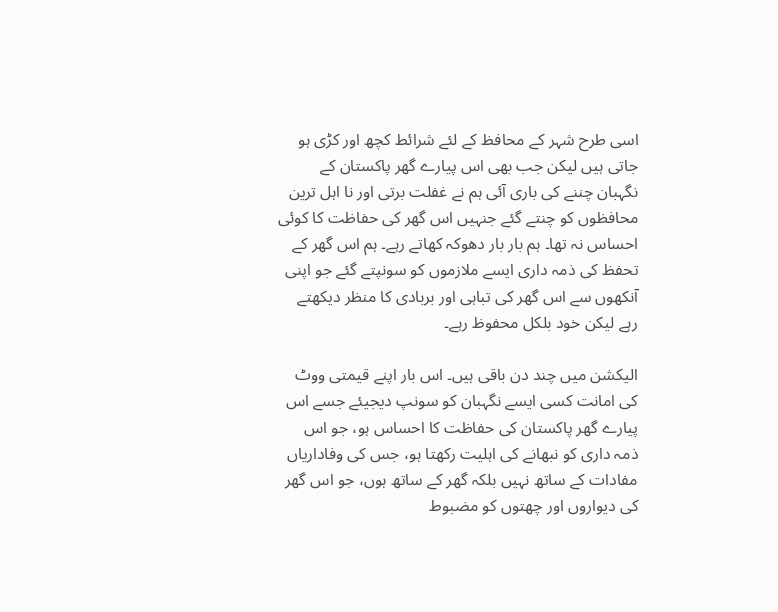اسی طرح شہر کے محافظ کے لئے شرائط کچھ اور کڑی ہو جاتی ہیں لیکن جب بھی اس پیارے گھر پاکستان کے نگہبان چننے کی باری آئی ہم نے غفلت برتی اور نا اہل ترین محافظوں کو چنتے گئے جنہیں اس گھر کی حفاظت کا کوئی احساس نہ تھا۔ ہم بار بار دھوکہ کھاتے رہے۔ ہم اس گھر کے تحفظ کی ذمہ داری ایسے ملازموں کو سونپتے گئے جو اپنی آنکھوں سے اس گھر کی تباہی اور بربادی کا منظر دیکھتے رہے لیکن خود بلکل محفوظ رہے۔

الیکشن میں چند دن باقی ہیں۔ اس بار اپنے قیمتی ووٹ کی امانت کسی ایسے نگہبان کو سونپ دیجیئے جسے اس پیارے گھر پاکستان کی حفاظت کا احساس ہو، جو اس ذمہ داری کو نبھانے کی اہلیت رکھتا ہو، جس کی وفاداریاں مفادات کے ساتھ نہیں بلکہ گھر کے ساتھ ہوں، جو اس گھر کی دیواروں اور چھتوں کو مضبوط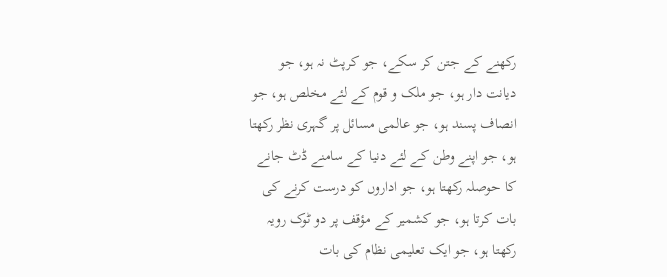رکھنے کے جتن کر سکے، جو کرپٹ نہ ہو، جو دیانت دار ہو، جو ملک و قوم کے لئے مخلص ہو، جو انصاف پسند ہو، جو عالمی مسائل پر گہری نظر رکھتا ہو، جو اپنے وطن کے لئے دنیا کے سامنے ڈٹ جانے کا حوصلہ رکھتا ہو، جو اداروں کو درست کرنے کی بات کرتا ہو، جو کشمیر کے مؤقف پر دو ٹوک رویہ رکھتا ہو، جو ایک تعلیمی نظام کی بات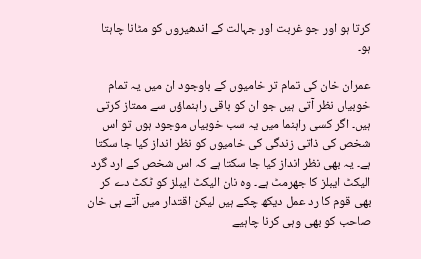کرتا ہو اور جو غربت اور جہالت کے اندھیروں کو مٹانا چاہتا ہو۔

عمران خان کی تمام تر خامیوں کے باوجود ان میں یہ تمام خوبیاں نظر آتی ہیں جو ان کو باقی راہنماؤں سے ممتاز کرتی ہیں۔ اگر کسی راہنما میں یہ سب خوبیاں موجود ہوں تو اس شخص کی ذاتی زندگی کی خامیوں کو نظر انداز کیا جا سکتا ہے۔ یہ بھی نظر انداز کیا جا سکتا ہے کہ اس شخص کے ارد گرد الیکٹ ایبلز کا جھرمٹ ہے۔ وہ نان الیکٹ ایبلز کو ٹکٹ دے کر بھی قوم کا رد عمل دیکھ چکے ہیں لیکن اقتدار میں آتے ہی خان صاحب کو بھی وہی کرنا چاہیے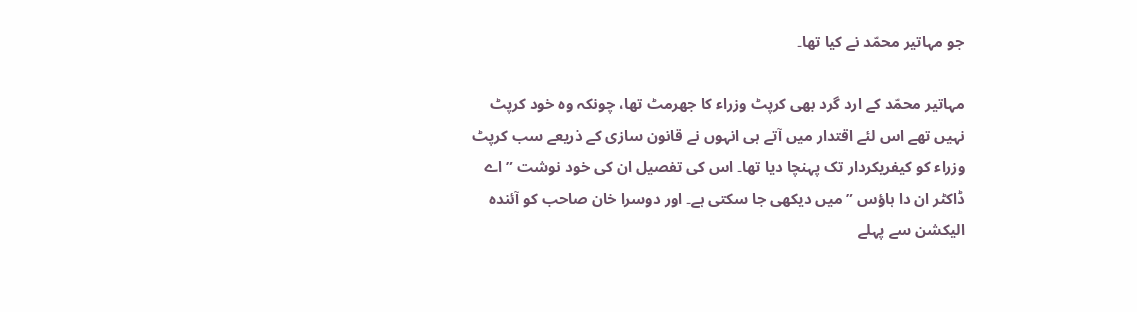جو مہاتیر محمّد نے کیا تھا۔

مہاتیر محمّد کے ارد گرد بھی کرپٹ وزراء کا جھرمٹ تھا، چونکہ وہ خود کرپٹ نہیں تھے اس لئے اقتدار میں آتے ہی انہوں نے قانون سازی کے ذریعے سب کرپٹ وزراء کو کیفریکردار تک پہنچا دیا تھا۔ اس کی تفصیل ان کی خود نوشت ” اے ڈاکٹر ان دا ہاؤس ” میں دیکھی جا سکتی ہے۔ اور دوسرا خان صاحب کو آئندہ الیکشن سے پہلے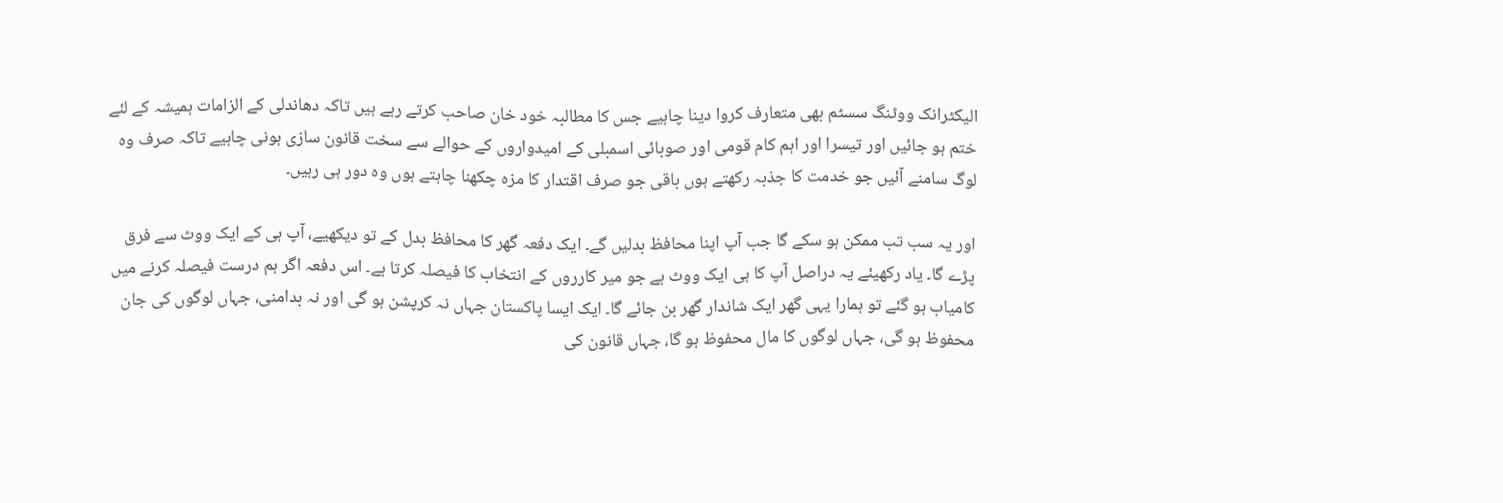الیکٹرانک ووٹنگ سسٹم بھی متعارف کروا دینا چاہیے جس کا مطالبہ خود خان صاحب کرتے رہے ہیں تاکہ دھاندلی کے الزامات ہمیشہ کے لئے ختم ہو جائیں اور تیسرا اور اہم کام قومی اور صوبائی اسمبلی کے امیدواروں کے حوالے سے سخت قانون سازی ہونی چاہیے تاکہ صرف وہ لوگ سامنے آئیں جو خدمت کا جذبہ رکھتے ہوں باقی جو صرف اقتدار کا مزہ چکھنا چاہتے ہوں وہ دور ہی رہیں۔

اور یہ سب تب ممکن ہو سکے گا جب آپ اپنا محافظ بدلیں گے۔ ایک دفعہ گھر کا محافظ بدل کے تو دیکھیے، آپ ہی کے ایک ووٹ سے فرق پڑے گا۔ یاد رکھیئے یہ دراصل آپ کا ہی ایک ووٹ ہے جو میر کارروں کے انتخاب کا فیصلہ کرتا ہے۔ اس دفعہ اگر ہم درست فیصلہ کرنے میں کامیاب ہو گئے تو ہمارا یہی گھر ایک شاندار گھر بن جائے گا۔ ایک ایسا پاکستان جہاں نہ کرپشن ہو گی اور نہ بدامنی، جہاں لوگوں کی جان محفوظ ہو گی، جہاں لوگوں کا مال محفوظ ہو گا، جہاں قانون کی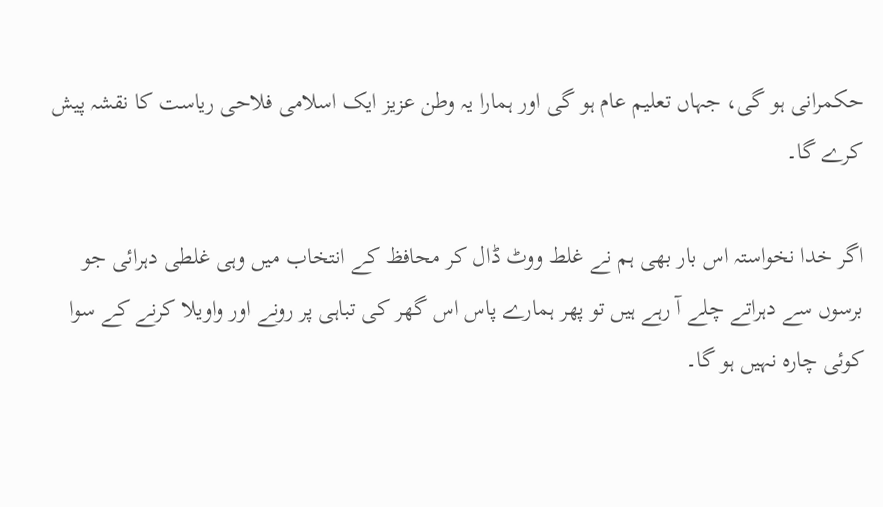حکمرانی ہو گی، جہاں تعلیم عام ہو گی اور ہمارا یہ وطن عزیز ایک اسلامی فلاحی ریاست کا نقشہ پیش کرے گا۔

اگر خدا نخواستہ اس بار بھی ہم نے غلط ووٹ ڈال کر محافظ کے انتخاب میں وہی غلطی دہرائی جو برسوں سے دہراتے چلے آ رہے ہیں تو پھر ہمارے پاس اس گھر کی تباہی پر رونے اور واویلا کرنے کے سوا کوئی چارہ نہیں ہو گا۔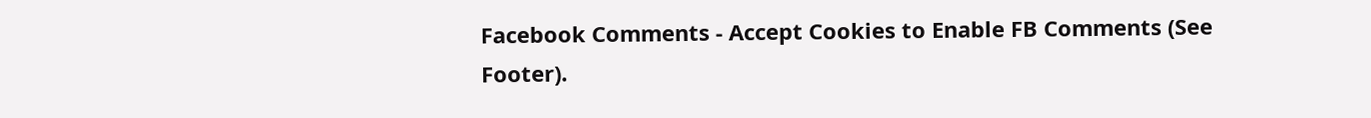Facebook Comments - Accept Cookies to Enable FB Comments (See Footer).